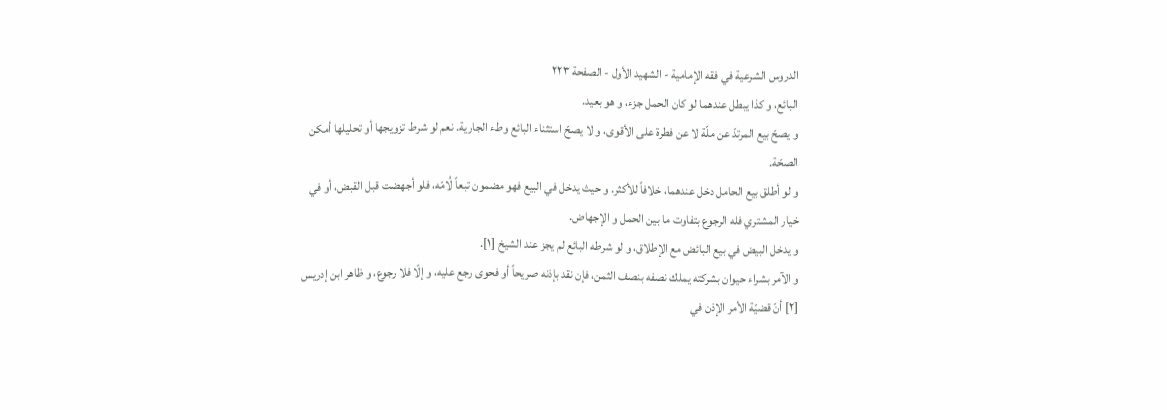الدروس الشرعية في فقه الإمامية - الشهيد الأول - الصفحة ٢٢٣
البائع، و كذا يبطل عندهما لو كان الحمل جزء، و هو بعيد.
و يصحّ بيع المرتدّ عن ملّة لا عن فطرة على الأقوى، و لا يصحّ استثناء البائع وطء الجارية. نعم لو شرط تزويجها أو تحليلها أمكن الصحّة.
و لو أطلق بيع الحامل دخل عندهما، خلافاً للأكثر. و حيث يدخل في البيع فهو مضمون تبعاً لُامّه، فلو أجهضت قبل القبض، أو في خيار المشتري فله الرجوع بتفاوت ما بين الحمل و الإجهاض.
و يدخل البيض في بيع البائض مع الإطلاق، و لو شرطه البائع لم يجز عند الشيخ [١].
و الآمر بشراء حيوان بشركته يملك نصفه بنصف الثمن، فإن نقد بإذنه صريحاً أو فحوى رجع عليه، و إلّا فلا رجوع، و ظاهر ابن إدريس [٢] أنّ قضيّة الأمر الإذن في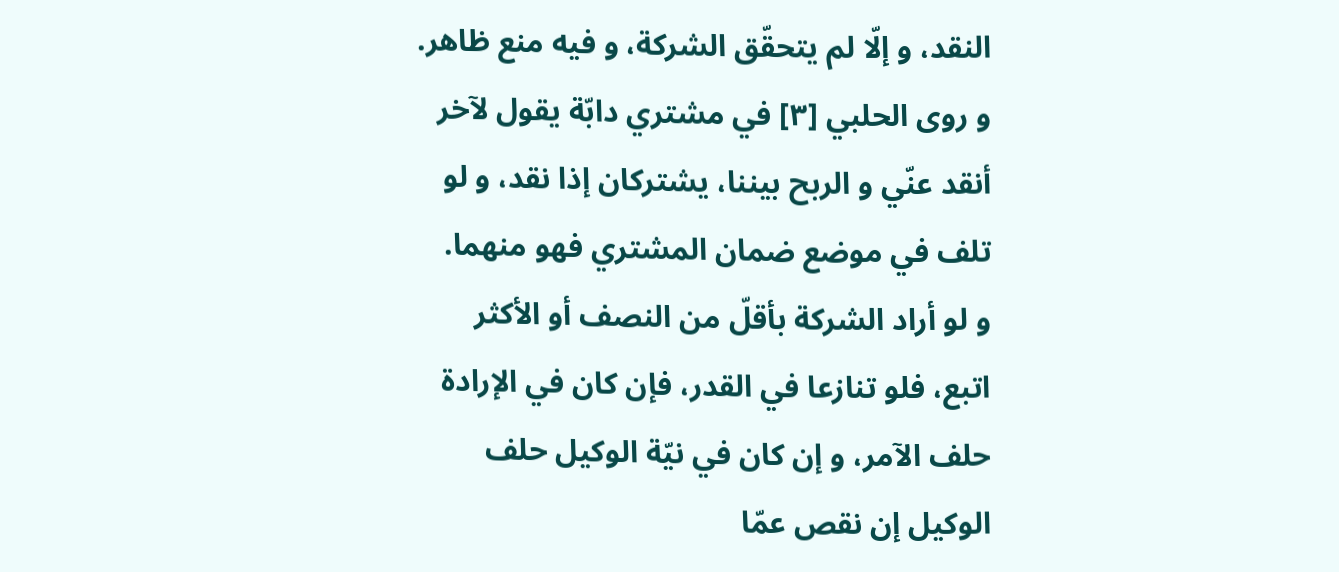النقد، و إلّا لم يتحقّق الشركة، و فيه منع ظاهر.
و روى الحلبي [٣] في مشتري دابّة يقول لآخر أنقد عنّي و الربح بيننا، يشتركان إذا نقد، و لو تلف في موضع ضمان المشتري فهو منهما.
و لو أراد الشركة بأقلّ من النصف أو الأكثر اتبع، فلو تنازعا في القدر، فإن كان في الإرادة حلف الآمر، و إن كان في نيّة الوكيل حلف الوكيل إن نقص عمّا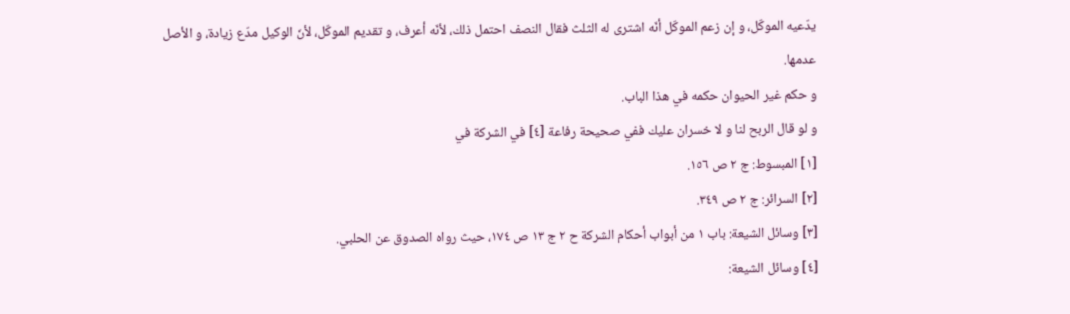يدّعيه الموكّل، و إن زعم الموكّل أنّه اشترى له الثلث فقال النصف احتمل ذلك، لأنّه أعرف، و تقديم الموكّل، لأنّ الوكيل مدّع زيادة، و الأصل عدمها.
و حكم غير الحيوان حكمه في هذا الباب.
و لو قال الربح لنا و لا خسران عليك ففي صحيحة رفاعة [٤] في الشركة في
[١] المبسوط: ج ٢ ص ١٥٦.
[٢] السرائر: ج ٢ ص ٣٤٩.
[٣] وسائل الشيعة: باب ١ من أبواب أحكام الشركة ح ٢ ج ١٣ ص ١٧٤، حيث رواه الصدوق عن الحلبي.
[٤] وسائل الشيعة: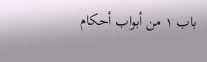باب ١ من أبواب أحكام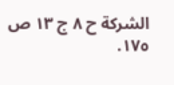الشركة ح ٨ ج ١٣ ص ١٧٥.